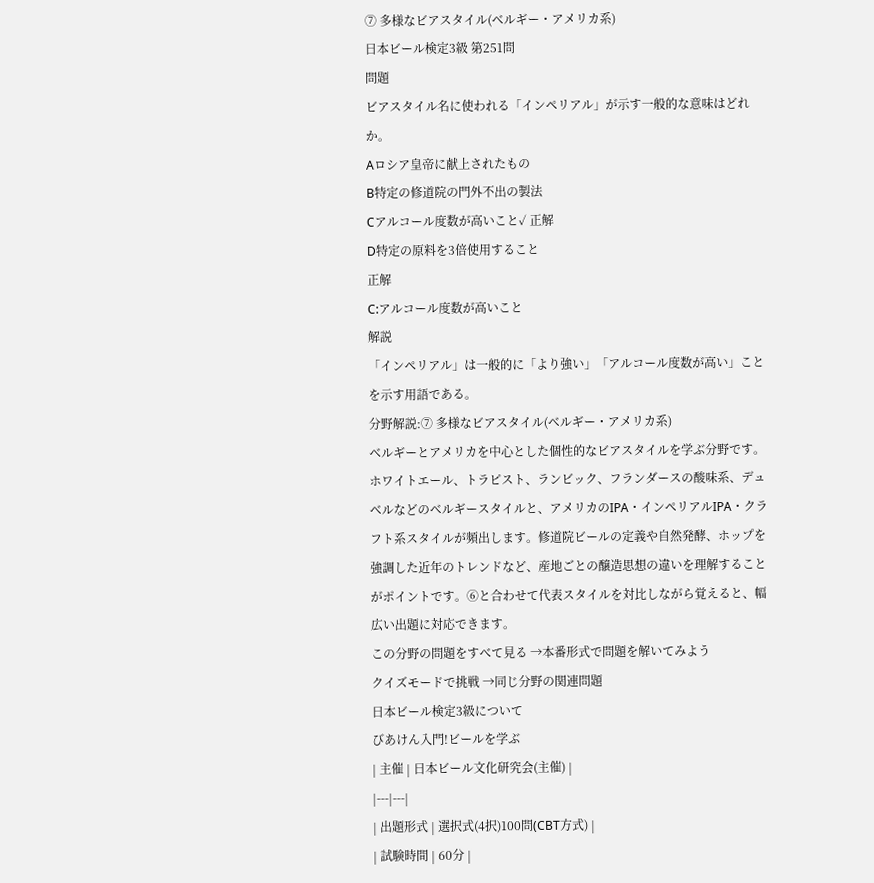⑦ 多様なビアスタイル(ベルギー・アメリカ系)
日本ビール検定3級 第251問
問題
ビアスタイル名に使われる「インペリアル」が示す一般的な意味はどれか。
Aロシア皇帝に献上されたもの
B特定の修道院の門外不出の製法
Cアルコール度数が高いこと✓ 正解
D特定の原料を3倍使用すること
正解
C:アルコール度数が高いこと
解説
「インペリアル」は一般的に「より強い」「アルコール度数が高い」ことを示す用語である。
分野解説:⑦ 多様なビアスタイル(ベルギー・アメリカ系)
ベルギーとアメリカを中心とした個性的なビアスタイルを学ぶ分野です。ホワイトエール、トラピスト、ランビック、フランダースの酸味系、デュベルなどのベルギースタイルと、アメリカのIPA・インペリアルIPA・クラフト系スタイルが頻出します。修道院ビールの定義や自然発酵、ホップを強調した近年のトレンドなど、産地ごとの醸造思想の違いを理解することがポイントです。⑥と合わせて代表スタイルを対比しながら覚えると、幅広い出題に対応できます。
この分野の問題をすべて見る →本番形式で問題を解いてみよう
クイズモードで挑戦 →同じ分野の関連問題
日本ビール検定3級について
びあけん入門!ビールを学ぶ
| 主催 | 日本ビール文化研究会(主催) |
|---|---|
| 出題形式 | 選択式(4択)100問(CBT方式) |
| 試験時間 | 60分 |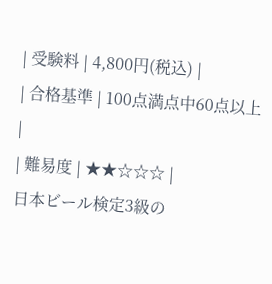| 受験料 | 4,800円(税込) |
| 合格基準 | 100点満点中60点以上 |
| 難易度 | ★★☆☆☆ |
日本ビール検定3級の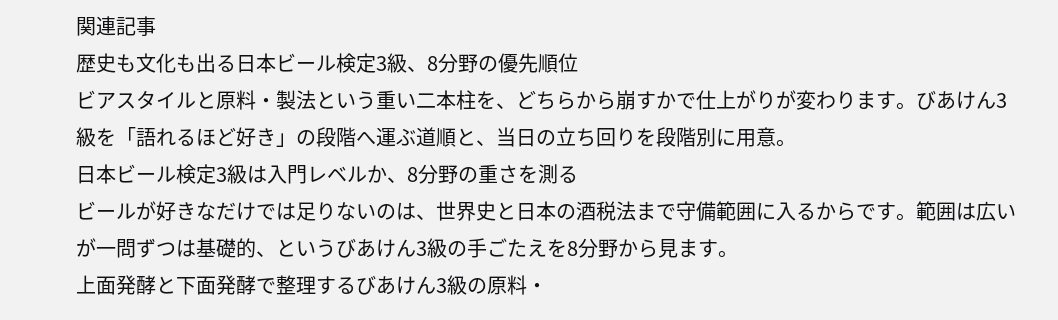関連記事
歴史も文化も出る日本ビール検定3級、8分野の優先順位
ビアスタイルと原料・製法という重い二本柱を、どちらから崩すかで仕上がりが変わります。びあけん3級を「語れるほど好き」の段階へ運ぶ道順と、当日の立ち回りを段階別に用意。
日本ビール検定3級は入門レベルか、8分野の重さを測る
ビールが好きなだけでは足りないのは、世界史と日本の酒税法まで守備範囲に入るからです。範囲は広いが一問ずつは基礎的、というびあけん3級の手ごたえを8分野から見ます。
上面発酵と下面発酵で整理するびあけん3級の原料・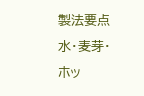製法要点
水・麦芽・ホッ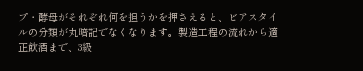プ・酵母がそれぞれ何を担うかを押さえると、ビアスタイルの分類が丸暗記でなくなります。製造工程の流れから適正飲酒まで、3級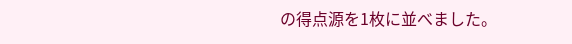の得点源を1枚に並べました。